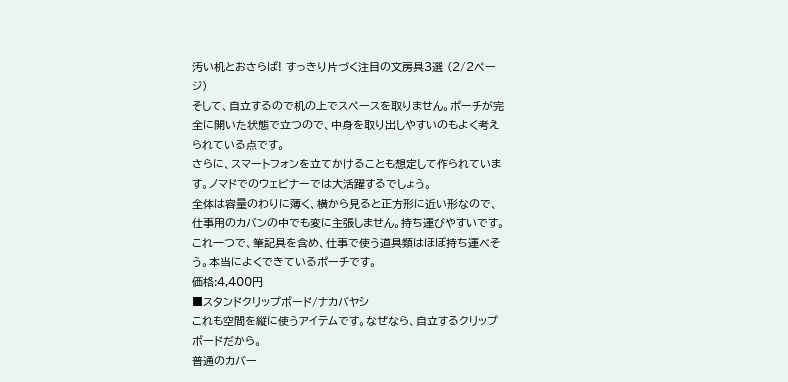汚い机とおさらば! すっきり片づく注目の文房具3選 (2/2ページ)
そして、自立するので机の上でスペースを取りません。ポーチが完全に開いた状態で立つので、中身を取り出しやすいのもよく考えられている点です。
さらに、スマートフォンを立てかけることも想定して作られています。ノマドでのウェビナーでは大活躍するでしょう。
全体は容量のわりに薄く、横から見ると正方形に近い形なので、仕事用のカバンの中でも変に主張しません。持ち運びやすいです。
これ一つで、筆記具を含め、仕事で使う道具類はほぼ持ち運べそう。本当によくできているポーチです。
価格:4,400円
■スタンドクリップボード/ナカバヤシ
これも空間を縦に使うアイテムです。なぜなら、自立するクリップボードだから。
普通のカバー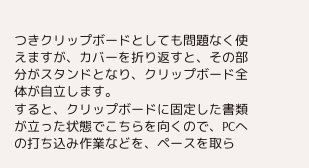つきクリップボードとしても問題なく使えますが、カバーを折り返すと、その部分がスタンドとなり、クリップボード全体が自立します。
すると、クリップボードに固定した書類が立った状態でこちらを向くので、PCへの打ち込み作業などを、ペースを取ら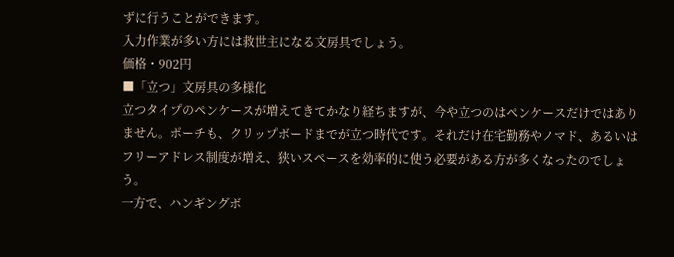ずに行うことができます。
入力作業が多い方には救世主になる文房具でしょう。
価格・902円
■「立つ」文房具の多様化
立つタイプのペンケースが増えてきてかなり経ちますが、今や立つのはペンケースだけではありません。ポーチも、クリップボードまでが立つ時代です。それだけ在宅勤務やノマド、あるいはフリーアドレス制度が増え、狭いスペースを効率的に使う必要がある方が多くなったのでしょう。
一方で、ハンギングボ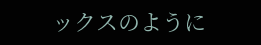ックスのように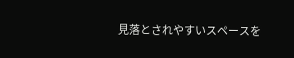見落とされやすいスペースを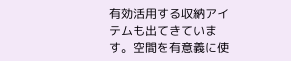有効活用する収納アイテムも出てきています。空間を有意義に使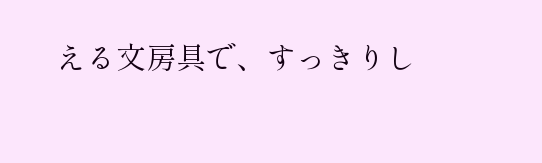える文房具で、すっきりし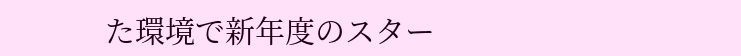た環境で新年度のスター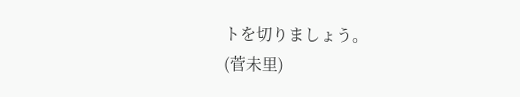トを切りましょう。
(菅未里)